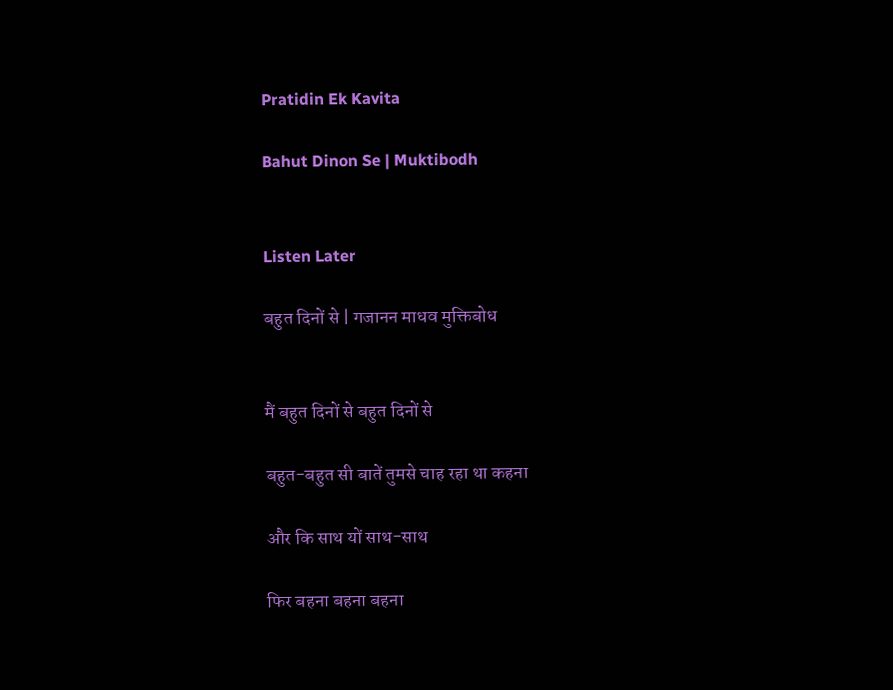Pratidin Ek Kavita

Bahut Dinon Se | Muktibodh


Listen Later

बहुत दिनों से | गजानन माधव मुक्तिबोध


मैं बहुत दिनों से बहुत दिनों से

बहुत-बहुत सी बातें तुमसे चाह रहा था कहना

और कि साथ यों साथ-साथ

फिर बहना बहना बहना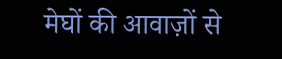मेघों की आवाज़ों से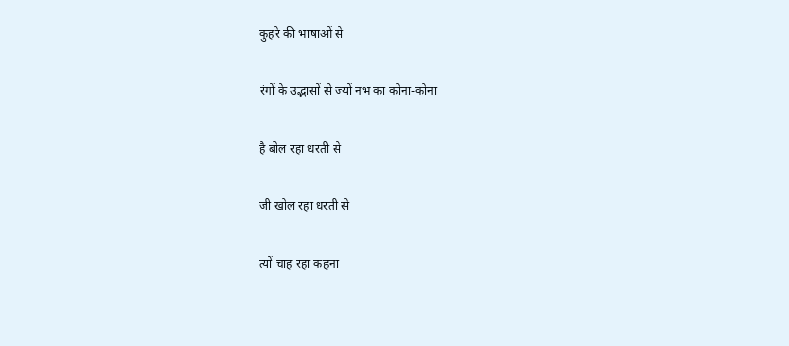कुहरे की भाषाओं से

रंगों के उद्भासों से ज्यों नभ का कोना-कोना

है बोल रहा धरती से

जी खोल रहा धरती से

त्यों चाह रहा कहना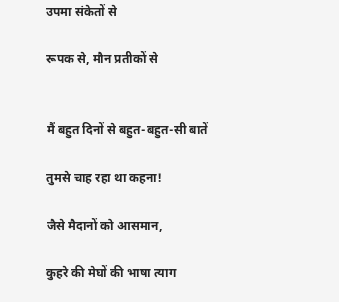उपमा संकेतों से

रूपक से, मौन प्रतीकों से


मैं बहुत दिनों से बहुत-बहुत-सी बातें

तुमसे चाह रहा था कहना!

जैसे मैदानों को आसमान,

कुहरे की मेघों की भाषा त्याग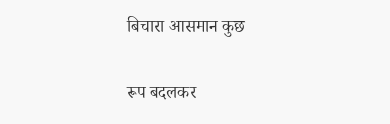बिचारा आसमान कुछ

रूप बदलकर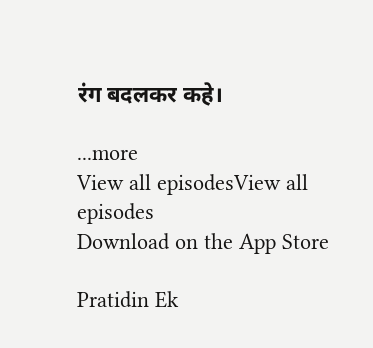रंग बदलकर कहे।

...more
View all episodesView all episodes
Download on the App Store

Pratidin Ek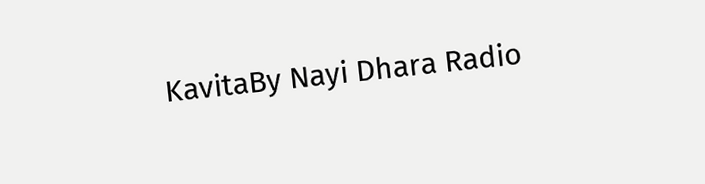KavitaBy Nayi Dhara Radio